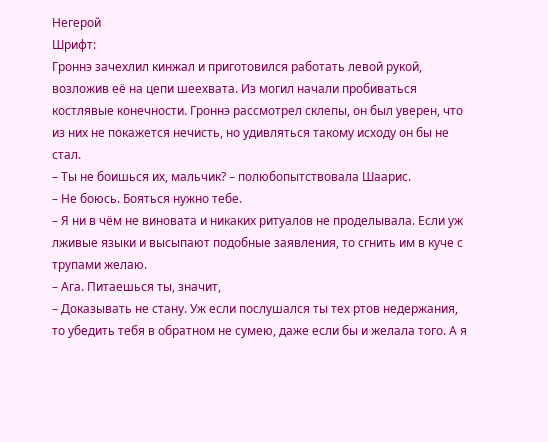Негерой
Шрифт:
Гроннэ зачехлил кинжал и приготовился работать левой рукой, возложив её на цепи шеехвата. Из могил начали пробиваться костлявые конечности. Гроннэ рассмотрел склепы, он был уверен, что из них не покажется нечисть, но удивляться такому исходу он бы не стал.
– Ты не боишься их, мальчик? – полюбопытствовала Шаарис.
– Не боюсь. Бояться нужно тебе.
– Я ни в чём не виновата и никаких ритуалов не проделывала. Если уж лживые языки и высыпают подобные заявления, то сгнить им в куче с трупами желаю.
– Ага. Питаешься ты, значит,
– Доказывать не стану. Уж если послушался ты тех ртов недержания, то убедить тебя в обратном не сумею, даже если бы и желала того. А я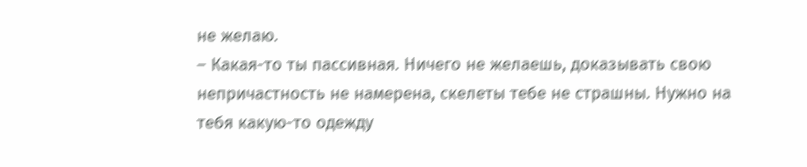не желаю.
– Какая-то ты пассивная. Ничего не желаешь, доказывать свою непричастность не намерена, скелеты тебе не страшны. Нужно на тебя какую-то одежду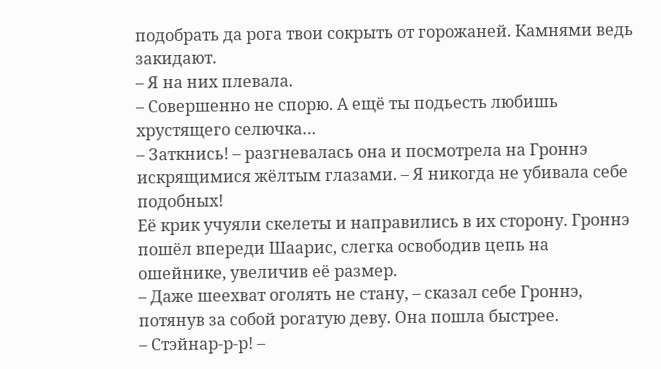подобрать да рога твои сокрыть от горожаней. Камнями ведь закидают.
– Я на них плевала.
– Совершенно не спорю. А ещё ты подьесть любишь хрустящего селючка…
– Заткнись! – разгневалась она и посмотрела на Гроннэ искрящимися жёлтым глазами. – Я никогда не убивала себе подобных!
Её крик учуяли скелеты и направились в их сторону. Гроннэ пошёл впереди Шаарис, слегка освободив цепь на ошейнике, увеличив её размер.
– Даже шеехват оголять не стану, – сказал себе Гроннэ, потянув за собой рогатую деву. Она пошла быстрее.
– Стэйнар-р-р! –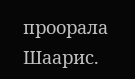проорала Шаарис.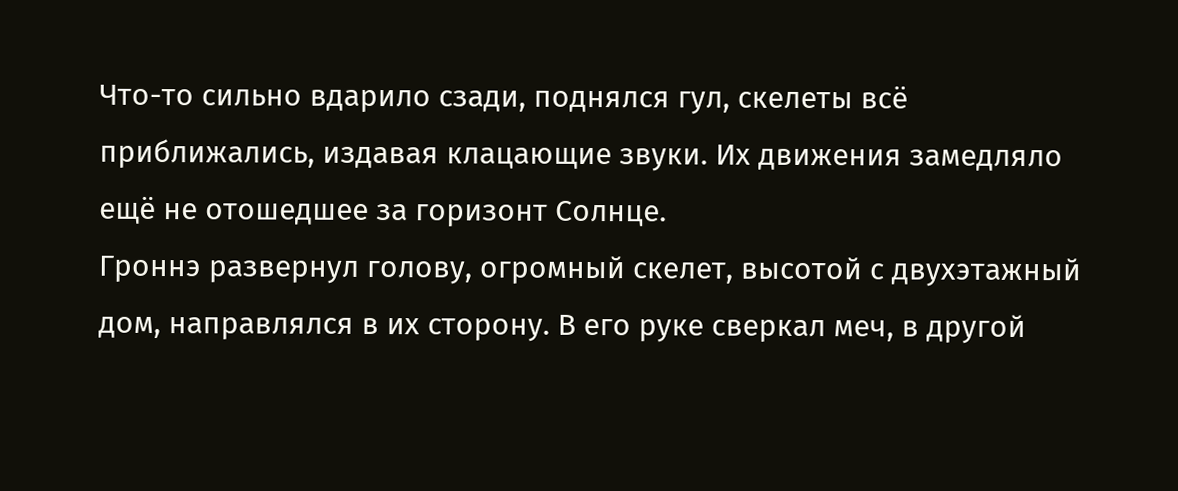Что-то сильно вдарило сзади, поднялся гул, скелеты всё приближались, издавая клацающие звуки. Их движения замедляло ещё не отошедшее за горизонт Солнце.
Гроннэ развернул голову, огромный скелет, высотой с двухэтажный дом, направлялся в их сторону. В его руке сверкал меч, в другой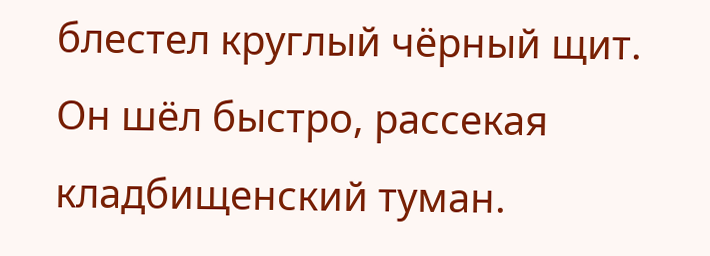блестел круглый чёрный щит. Он шёл быстро, рассекая кладбищенский туман.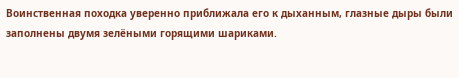Воинственная походка уверенно приближала его к дыханным, глазные дыры были заполнены двумя зелёными горящими шариками.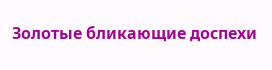Золотые бликающие доспехи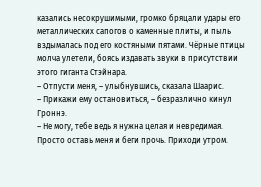казались несокрушимыми, громко бряцали удары его металлических сапогов о каменные плиты, и пыль вздымалась под его костяными пятами. Чёрные птицы молча улетели, боясь издавать звуки в присутствии этого гиганта Стэйнара.
– Отпусти меня, – улыбнувшись, сказала Шаарис.
– Прикажи ему остановиться, – безразлично кинул Гроннэ.
– Не могу, тебе ведь я нужна целая и невредимая. Просто оставь меня и беги прочь. Приходи утром.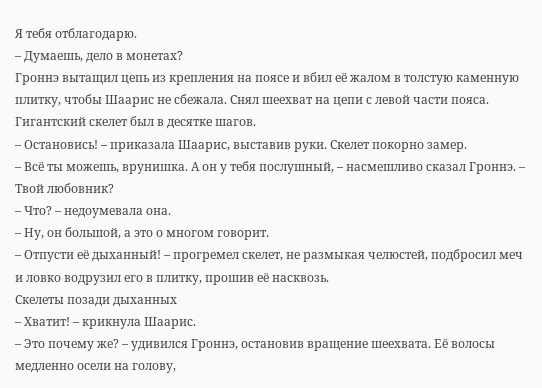Я тебя отблагодарю.
– Думаешь, дело в монетах?
Гроннэ вытащил цепь из крепления на поясе и вбил её жалом в толстую каменную плитку, чтобы Шаарис не сбежала. Снял шеехват на цепи с левой части пояса. Гигантский скелет был в десятке шагов.
– Остановись! – приказала Шаарис, выставив руки. Скелет покорно замер.
– Всё ты можешь, врунишка. А он у тебя послушный, – насмешливо сказал Гроннэ. – Твой любовник?
– Что? – недоумевала она.
– Ну, он большой, а это о многом говорит.
– Отпусти её дыханный! – прогремел скелет, не размыкая челюстей, подбросил меч и ловко водрузил его в плитку, прошив её насквозь.
Скелеты позади дыханных
– Хватит! – крикнула Шаарис.
– Это почему же? – удивился Гроннэ, остановив вращение шеехвата. Её волосы медленно осели на голову,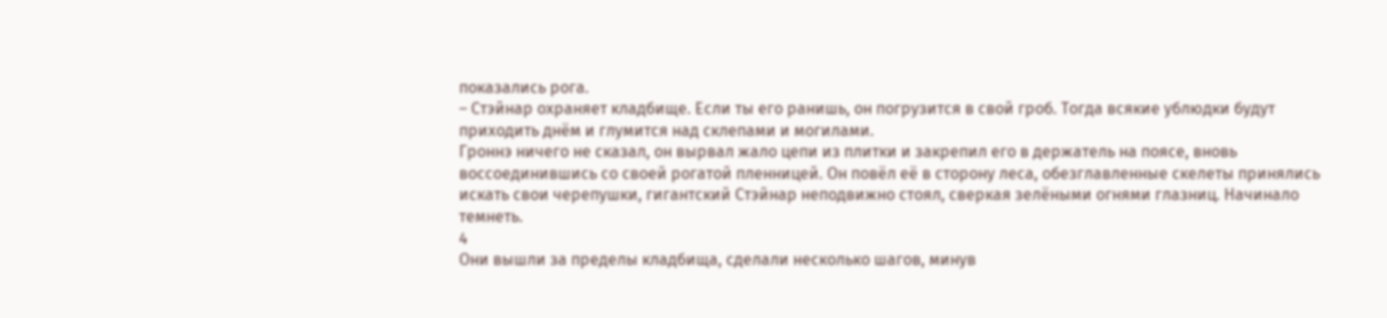показались рога.
– Стэйнар охраняет кладбище. Если ты его ранишь, он погрузится в свой гроб. Тогда всякие ублюдки будут приходить днём и глумится над склепами и могилами.
Гроннэ ничего не сказал, он вырвал жало цепи из плитки и закрепил его в держатель на поясе, вновь воссоединившись со своей рогатой пленницей. Он повёл её в сторону леса, обезглавленные скелеты принялись искать свои черепушки, гигантский Стэйнар неподвижно стоял, сверкая зелёными огнями глазниц. Начинало темнеть.
4
Они вышли за пределы кладбища, сделали несколько шагов, минув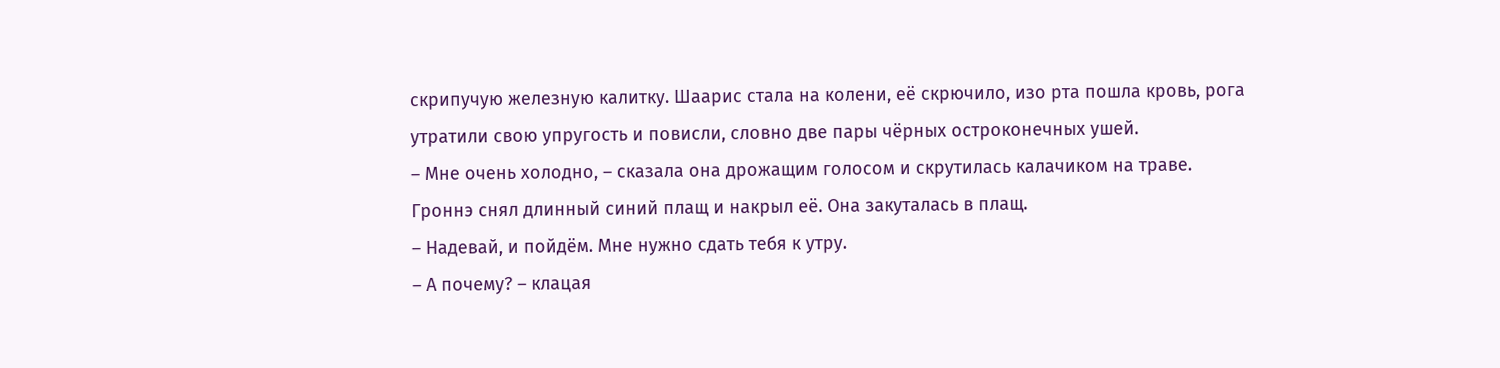скрипучую железную калитку. Шаарис стала на колени, её скрючило, изо рта пошла кровь, рога утратили свою упругость и повисли, словно две пары чёрных остроконечных ушей.
– Мне очень холодно, – сказала она дрожащим голосом и скрутилась калачиком на траве. Гроннэ снял длинный синий плащ и накрыл её. Она закуталась в плащ.
– Надевай, и пойдём. Мне нужно сдать тебя к утру.
– А почему? – клацая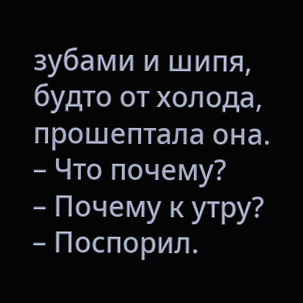зубами и шипя, будто от холода, прошептала она.
– Что почему?
– Почему к утру?
– Поспорил.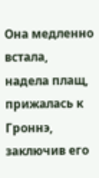Она медленно встала, надела плащ, прижалась к Гроннэ, заключив его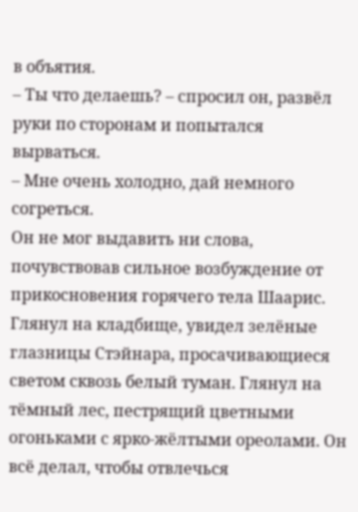в объятия.
– Ты что делаешь? – спросил он, развёл руки по сторонам и попытался вырваться.
– Мне очень холодно, дай немного согреться.
Он не мог выдавить ни слова, почувствовав сильное возбуждение от прикосновения горячего тела Шаарис. Глянул на кладбище, увидел зелёные глазницы Стэйнара, просачивающиеся светом сквозь белый туман. Глянул на тёмный лес, пестрящий цветными огоньками с ярко-жёлтыми ореолами. Он всё делал, чтобы отвлечься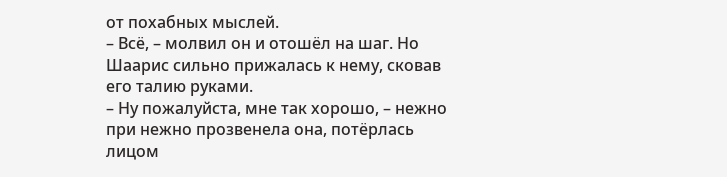от похабных мыслей.
– Всё, – молвил он и отошёл на шаг. Но Шаарис сильно прижалась к нему, сковав его талию руками.
– Ну пожалуйста, мне так хорошо, – нежно при нежно прозвенела она, потёрлась лицом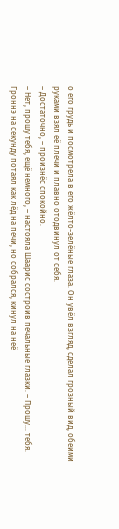о его грудь и посмотрела в его жёлто-зелёные глаза. Он увёл взгляд, сделал грозный вид, обеими руками взял её плечи и плавно отодвинул от себя.
– Достаточно, – произнёс спокойно.
– Нет, прошу тебя, ещё немного, – настояла Шаарис состроив печальные глазки. – Прошу… тебя.
Гроннэ на секунду потаял как лёд на печи, но собрался, кинул на неё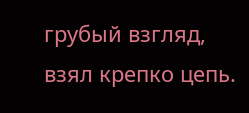грубый взгляд, взял крепко цепь.